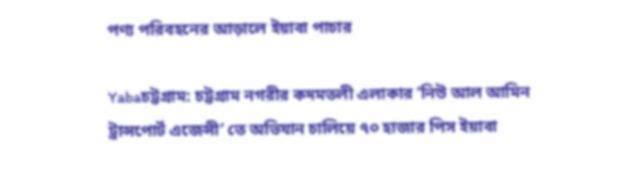পণ্য পরিবহনের আড়ালে ইয়াবা পাচার

Yabaচট্টগ্রাম: চট্টগ্রাম নগরীর কদমতলী এলাকার ‘নিউ আল আমিন ট্রান্সপোর্ট এজেন্সী’ তে অভিযান চালিয়ে ৭০ হাজার পিস ইয়াবা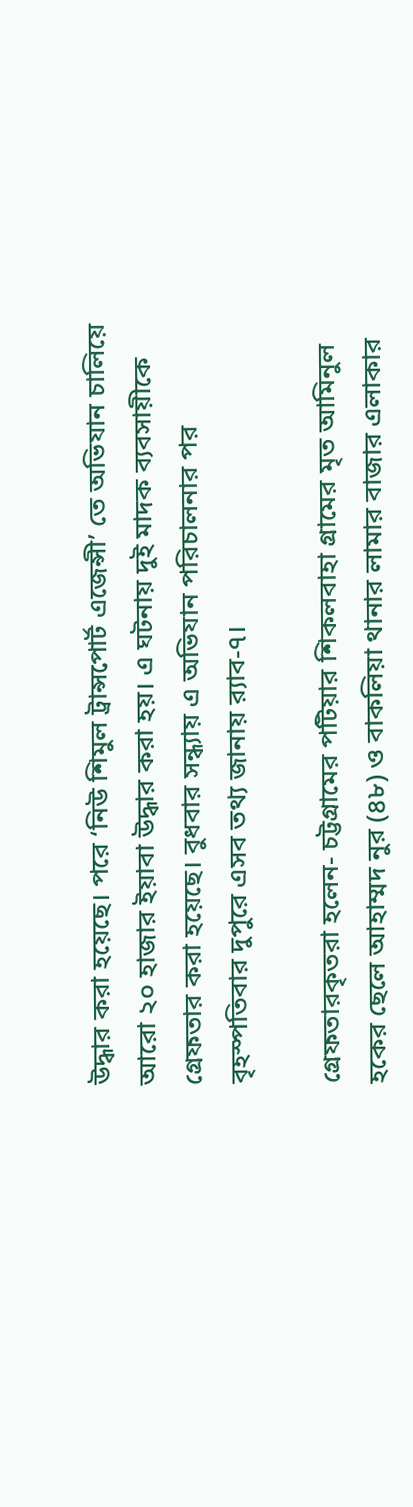উদ্ধার করা হয়েছে। পরে ‘নিউ শিমুল ট্রান্সপোর্ট এজেন্সী’ তে অভিযান চালিয়ে আরো ২০ হাজার ইয়াবা উদ্ধার করা হয়। এ ঘটনায় দুই মাদক ব্যবসায়ীকে গ্রেফতার করা হয়েছে। বুধবার সন্ধ্যায় এ অভিযান পরিচালনার পর বৃহস্পতিবার দুপুরে এসব তথ্য জানায় র‌্যাব-৭।

গ্রেফতারকৃতরা হলেন- চট্টগ্রামের পটিয়ার শিকলবাহা গ্রামের মৃত আমিনুল হকের ছেলে আহাম্মদ নুর (৪৮) ও বাকলিয়া থানার লামার বাজার এলাকার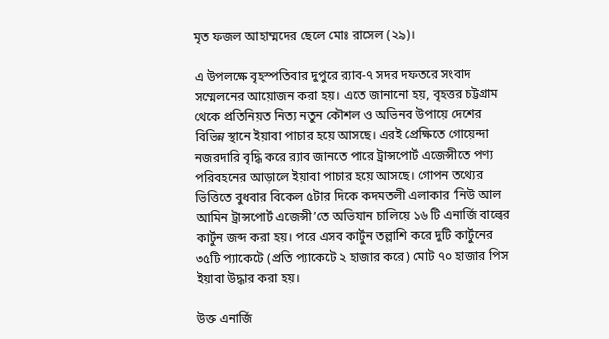মৃত ফজল আহাম্মদের ছেলে মোঃ রাসেল (২৯)।

এ উপলক্ষে বৃহস্পতিবার দুপুরে র‌্যাব-৭ সদর দফতরে সংবাদ সম্মেলনের আয়োজন করা হয়। এতে জানানো হয়, বৃহত্তর চট্টগ্রাম থেকে প্রতিনিয়ত নিত্য নতুন কৌশল ও অভিনব উপায়ে দেশের বিভিন্ন স্থানে ইয়াবা পাচার হয়ে আসছে। এরই প্রেক্ষিতে গোয়েন্দা নজরদারি বৃদ্ধি করে র‌্যাব জানতে পারে ট্রান্সপোর্ট এজেন্সীতে পণ্য পরিবহনের আড়ালে ইয়াবা পাচার হয়ে আসছে। গোপন তথ্যের ভিত্তিতে বুধবার বিকেল ৫টার দিকে কদমতলী এলাকার ‘নিউ আল আমিন ট্রান্সপোর্ট এজেন্সী’তে অভিযান চালিয়ে ১৬ টি এনার্জি বাল্বের কার্টুন জব্দ করা হয়। পরে এসব কার্টুন তল্লাশি করে দুটি কার্টুনের ৩৫টি প্যাকেটে (প্রতি প্যাকেটে ২ হাজার করে) মোট ৭০ হাজার পিস ইয়াবা উদ্ধার করা হয়।

উক্ত এনার্জি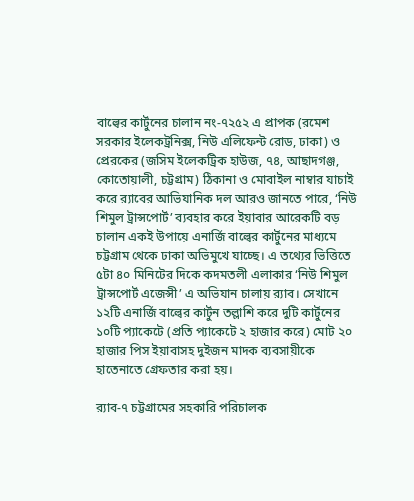বাল্বের কার্টুনের চালান নং-৭২৫২ এ প্রাপক (রমেশ সরকার ইলেকট্রনিক্স, নিউ এলিফেন্ট রোড, ঢাকা) ও প্রেরকের (জসিম ইলেকট্রিক হাউজ, ৭৪, আছাদগঞ্জ, কোতোয়ালী, চট্টগ্রাম) ঠিকানা ও মোবাইল নাম্বার যাচাই করে র‌্যাবের আভিযানিক দল আরও জানতে পারে, ‘নিউ শিমুল ট্রান্সপোর্ট’ ব্যবহার করে ইয়াবার আরেকটি বড় চালান একই উপায়ে এনার্জি বাল্বের কার্টুনের মাধ্যমে চট্টগ্রাম থেকে ঢাকা অভিমুখে যাচ্ছে। এ তথ্যের ভিত্তিতে ৫টা ৪০ মিনিটের দিকে কদমতলী এলাকার ‘নিউ শিমুল ট্রান্সপোর্ট এজেন্সী’ এ অভিযান চালায় র‌্যাব। সেখানে ১২টি এনার্জি বাল্বের কার্টুন তল্লাশি করে দুটি কার্টুনের ১০টি প্যাকেটে (প্রতি প্যাকেটে ২ হাজার করে) মোট ২০ হাজার পিস ইয়াবাসহ দুইজন মাদক ব্যবসায়ীকে হাতেনাতে গ্রেফতার করা হয়।

র‌্যাব-৭ চট্টগ্রামের সহকারি পরিচালক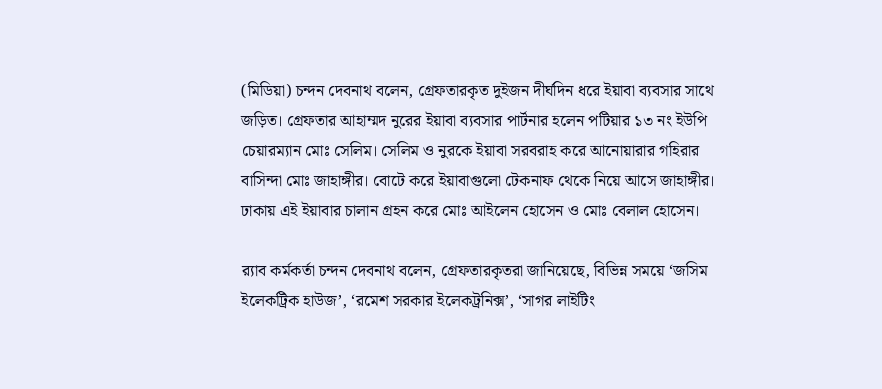(মিডিয়া) চন্দন দেবনাথ বলেন, গ্রেফতারকৃত দুইজন দীর্ঘদিন ধরে ইয়াবা ব্যবসার সাথে জড়িত। গ্রেফতার আহাম্মদ নুরের ইয়াবা ব্যবসার পার্টনার হলেন পটিয়ার ১৩ নং ইউপি চেয়ারম্যান মোঃ সেলিম। সেলিম ও নুরকে ইয়াবা সরবরাহ করে আনোয়ারার গহিরার বাসিন্দা মোঃ জাহাঙ্গীর। বোটে করে ইয়াবাগুলো টেকনাফ থেকে নিয়ে আসে জাহাঙ্গীর। ঢাকায় এই ইয়াবার চালান গ্রহন করে মোঃ আইলেন হোসেন ও মোঃ বেলাল হোসেন।

র‌্যাব কর্মকর্তা চন্দন দেবনাথ বলেন, গ্রেফতারকৃতরা জানিয়েছে, বিভিন্ন সময়ে ‘জসিম ইলেকট্রিক হাউজ’, ‘রমেশ সরকার ইলেকট্রনিক্স’, ‘সাগর লাইটিং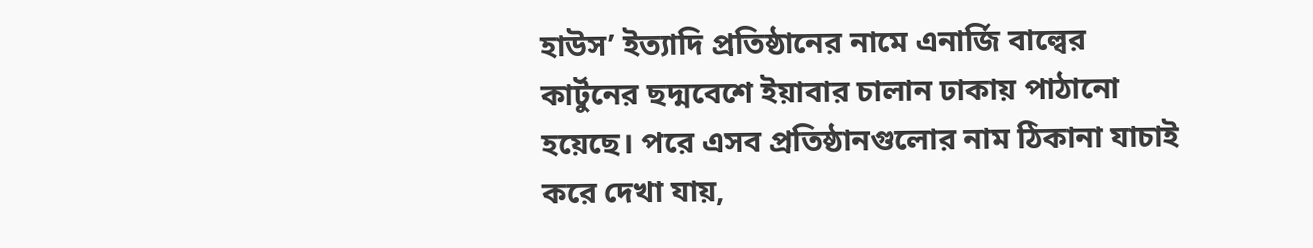হাউস’ ইত্যাদি প্রতিষ্ঠানের নামে এনার্জি বাল্বের কার্টুনের ছদ্মবেশে ইয়াবার চালান ঢাকায় পাঠানো হয়েছে। পরে এসব প্রতিষ্ঠানগুলোর নাম ঠিকানা যাচাই করে দেখা যায়,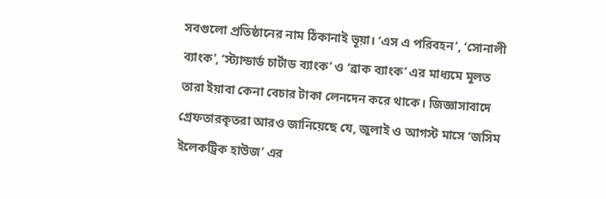সবগুলো প্রতিষ্ঠানের নাম ঠিকানাই ভূয়া। ‘এস এ পরিবহন’, ‘সোনালী ব্যাংক’, ‘স্ট্যান্ডার্ড চার্টাড ব্যাংক’ ও ‘ব্রাক ব্যাংক’ এর মাধ্যমে মূলত তারা ইয়াবা কেনা বেচার টাকা লেনদেন করে থাকে। জিজ্ঞাসাবাদে গ্রেফতারকৃতরা আরও জানিয়েছে যে, জুলাই ও আগস্ট মাসে ‘জসিম ইলেকট্রিক হাউজ’ এর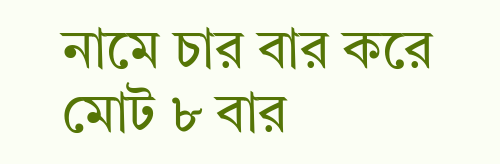নামে চার বার করে মোট ৮ বার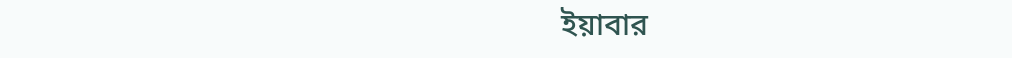ইয়াবার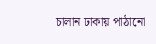চালান ঢাকায় পাঠানো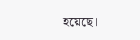হয়েছে।